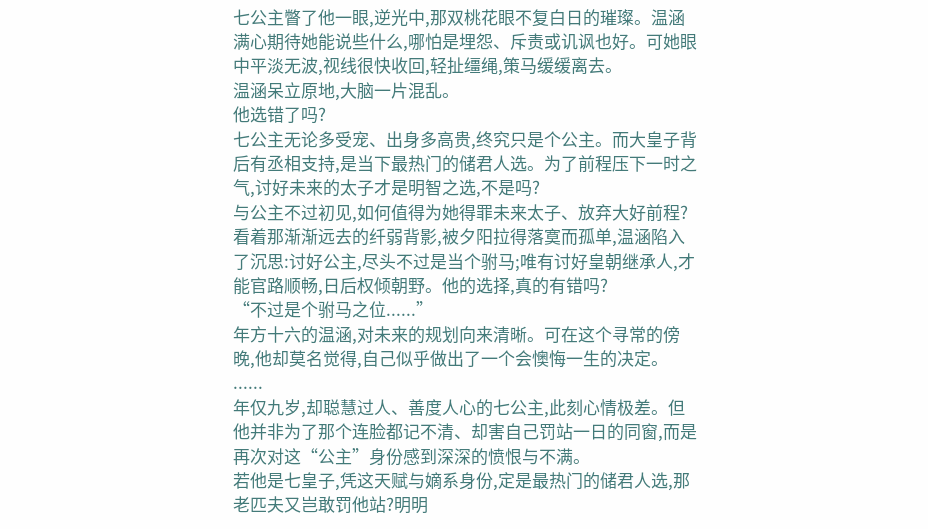七公主瞥了他一眼,逆光中,那双桃花眼不复白日的璀璨。温涵满心期待她能说些什么,哪怕是埋怨、斥责或讥讽也好。可她眼中平淡无波,视线很快收回,轻扯缰绳,策马缓缓离去。
温涵呆立原地,大脑一片混乱。
他选错了吗?
七公主无论多受宠、出身多高贵,终究只是个公主。而大皇子背后有丞相支持,是当下最热门的储君人选。为了前程压下一时之气,讨好未来的太子才是明智之选,不是吗?
与公主不过初见,如何值得为她得罪未来太子、放弃大好前程?
看着那渐渐远去的纤弱背影,被夕阳拉得落寞而孤单,温涵陷入了沉思:讨好公主,尽头不过是当个驸马;唯有讨好皇朝继承人,才能官路顺畅,日后权倾朝野。他的选择,真的有错吗?
“不过是个驸马之位......”
年方十六的温涵,对未来的规划向来清晰。可在这个寻常的傍晚,他却莫名觉得,自己似乎做出了一个会懊悔一生的决定。
......
年仅九岁,却聪慧过人、善度人心的七公主,此刻心情极差。但他并非为了那个连脸都记不清、却害自己罚站一日的同窗,而是再次对这“公主”身份感到深深的愤恨与不满。
若他是七皇子,凭这天赋与嫡系身份,定是最热门的储君人选,那老匹夫又岂敢罚他站?明明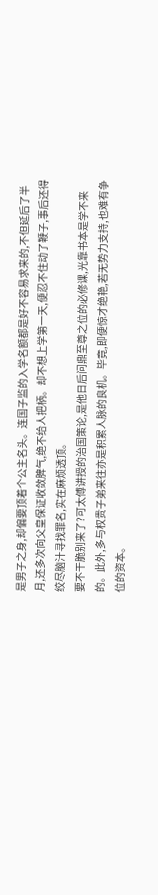是男子之身,却偏要顶着个公主名头。连国子监的入学名额都是好不容易求来的,不但延后了半月,还多次向父皇保证收敛脾气,绝不给人把柄。却不想上学第一天,便忍不住动了鞭子,事后还得绞尽脑汁寻找罪名,实在麻烦透顶。
要不干脆别来了?可太傅讲授的治国策论,是他日后问鼎至尊之位的必修课,光靠书本是学不来的。此外,多与权贵子弟来往亦是积累人脉的良机。毕竟,即便惊才绝艳,若无势力支持,也难有争位的资本。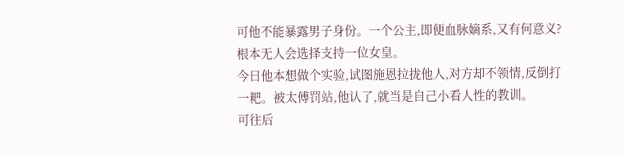可他不能暴露男子身份。一个公主,即便血脉嫡系,又有何意义?根本无人会选择支持一位女皇。
今日他本想做个实验,试图施恩拉拢他人,对方却不领情,反倒打一耙。被太傅罚站,他认了,就当是自己小看人性的教训。
可往后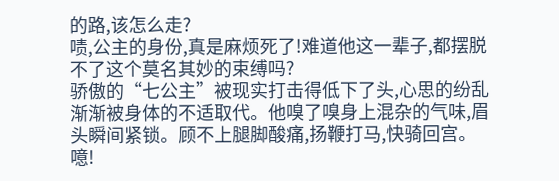的路,该怎么走?
啧,公主的身份,真是麻烦死了!难道他这一辈子,都摆脱不了这个莫名其妙的束缚吗?
骄傲的“七公主”被现实打击得低下了头,心思的纷乱渐渐被身体的不适取代。他嗅了嗅身上混杂的气味,眉头瞬间紧锁。顾不上腿脚酸痛,扬鞭打马,快骑回宫。
噫!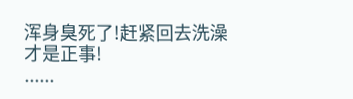浑身臭死了!赶紧回去洗澡才是正事!
......